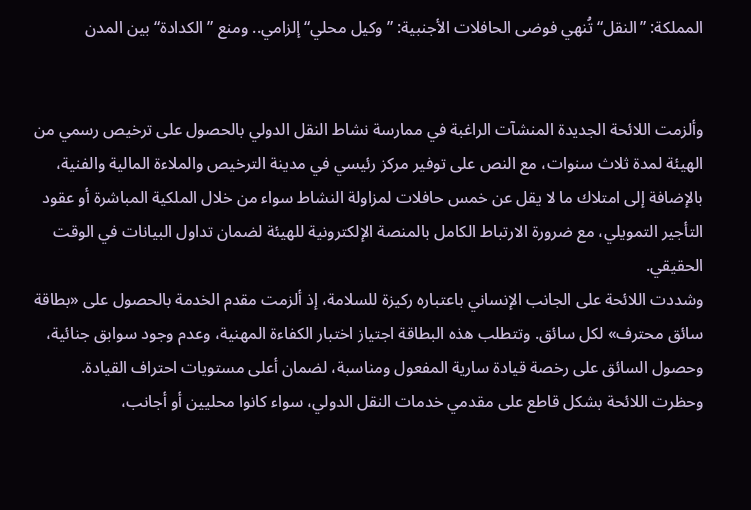المملكة: ”النقل“ تُنهي فوضى الحافلات الأجنبية: ”وكيل محلي“ إلزامي.. ومنع ”الكدادة“ بين المدن


وألزمت اللائحة الجديدة المنشآت الراغبة في ممارسة نشاط النقل الدولي بالحصول على ترخيص رسمي من الهيئة لمدة ثلاث سنوات، مع النص على توفير مركز رئيسي في مدينة الترخيص والملاءة المالية والفنية، بالإضافة إلى امتلاك ما لا يقل عن خمس حافلات لمزاولة النشاط سواء من خلال الملكية المباشرة أو عقود التأجير التمويلي، مع ضرورة الارتباط الكامل بالمنصة الإلكترونية للهيئة لضمان تداول البيانات في الوقت الحقيقي.
وشددت اللائحة على الجانب الإنساني باعتباره ركيزة للسلامة، إذ ألزمت مقدم الخدمة بالحصول على «بطاقة سائق محترف» لكل سائق. وتتطلب هذه البطاقة اجتياز اختبار الكفاءة المهنية، وعدم وجود سوابق جنائية، وحصول السائق على رخصة قيادة سارية المفعول ومناسبة، لضمان أعلى مستويات احتراف القيادة.
وحظرت اللائحة بشكل قاطع على مقدمي خدمات النقل الدولي، سواء كانوا محليين أو أجانب،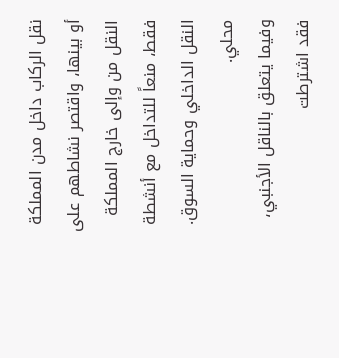نقل الركاب داخل مدن المملكة أو بينها، واقتصر نشاطهم على النقل من وإلى خارج المملكة فقط، منعاً للتداخل مع أنشطة النقل الداخلي وحماية السوق. محلي.
وفيما يتعلق بالناقل الأجنبي، فقد اشترطت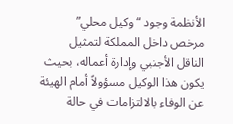الأنظمة وجود “وكيل محلي” مرخص داخل المملكة لتمثيل الناقل الأجنبي وإدارة أعماله، بحيث يكون هذا الوكيل مسؤولاً أمام الهيئة عن الوفاء بالالتزامات في حالة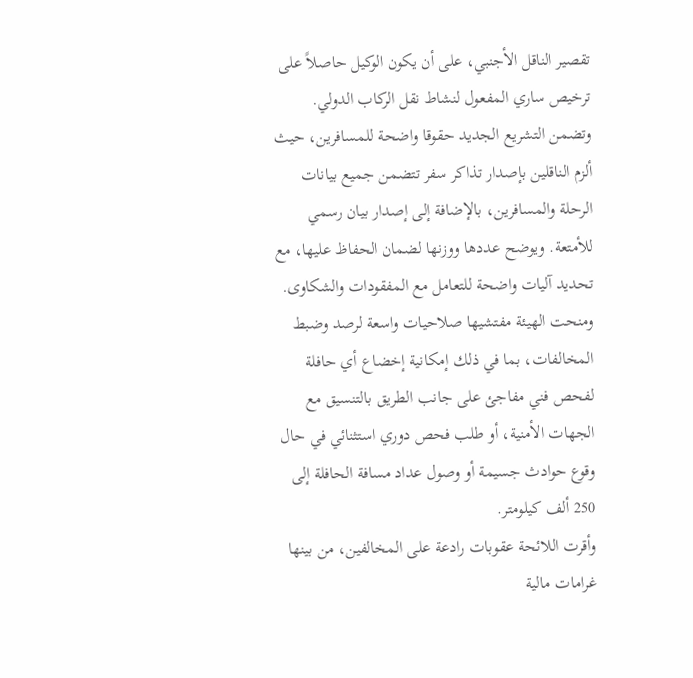تقصير الناقل الأجنبي، على أن يكون الوكيل حاصلاً على ترخيص ساري المفعول لنشاط نقل الركاب الدولي.
وتضمن التشريع الجديد حقوقا واضحة للمسافرين، حيث ألزم الناقلين بإصدار تذاكر سفر تتضمن جميع بيانات الرحلة والمسافرين، بالإضافة إلى إصدار بيان رسمي للأمتعة. ويوضح عددها ووزنها لضمان الحفاظ عليها، مع تحديد آليات واضحة للتعامل مع المفقودات والشكاوى.
ومنحت الهيئة مفتشيها صلاحيات واسعة لرصد وضبط المخالفات، بما في ذلك إمكانية إخضاع أي حافلة لفحص فني مفاجئ على جانب الطريق بالتنسيق مع الجهات الأمنية، أو طلب فحص دوري استثنائي في حال وقوع حوادث جسيمة أو وصول عداد مسافة الحافلة إلى 250 ألف كيلومتر.
وأقرت اللائحة عقوبات رادعة على المخالفين، من بينها غرامات مالية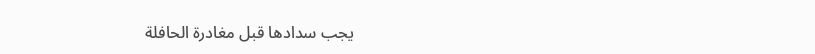يجب سدادها قبل مغادرة الحافلة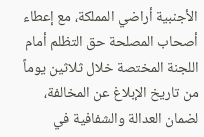الأجنبية أراضي المملكة، مع إعطاء أصحاب المصلحة حق التظلم أمام اللجنة المختصة خلال ثلاثين يوماً من تاريخ الإبلاغ عن المخالفة، لضمان العدالة والشفافية في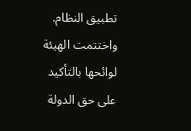تطبيق النظام.
واختتمت الهيئة لوائحها بالتأكيد على حق الدولة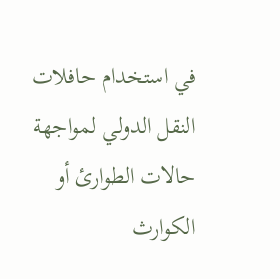في استخدام حافلات النقل الدولي لمواجهة حالات الطوارئ أو الكوارث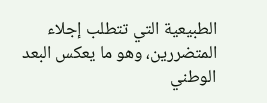الطبيعية التي تتطلب إجلاء المتضررين، وهو ما يعكس البعد الوطني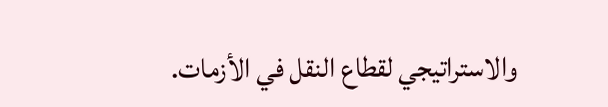والاستراتيجي لقطاع النقل في الأزمات.